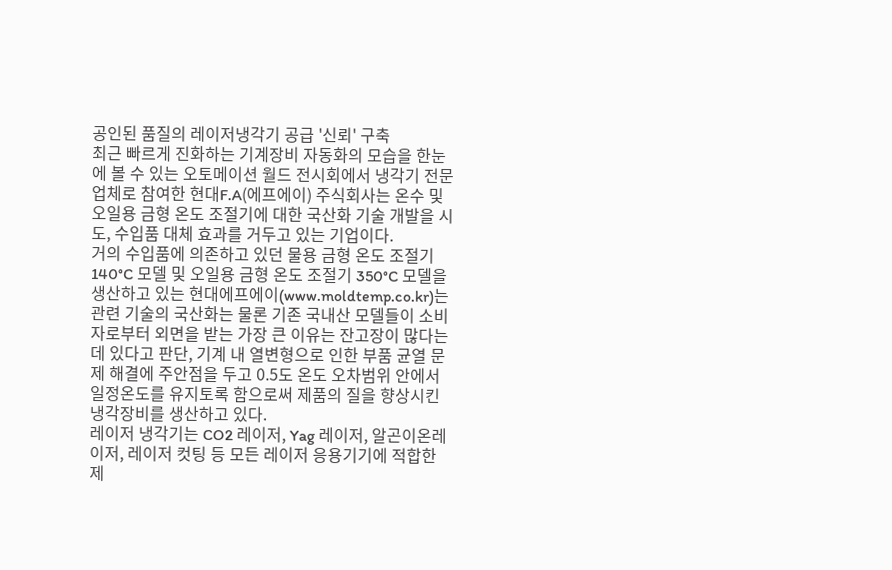공인된 품질의 레이저냉각기 공급 '신뢰' 구축
최근 빠르게 진화하는 기계장비 자동화의 모습을 한눈에 볼 수 있는 오토메이션 월드 전시회에서 냉각기 전문업체로 참여한 현대F.A(에프에이) 주식회사는 온수 및 오일용 금형 온도 조절기에 대한 국산화 기술 개발을 시도, 수입품 대체 효과를 거두고 있는 기업이다.
거의 수입품에 의존하고 있던 물용 금형 온도 조절기 140°C 모델 및 오일용 금형 온도 조절기 350°C 모델을 생산하고 있는 현대에프에이(www.moldtemp.co.kr)는 관련 기술의 국산화는 물론 기존 국내산 모델들이 소비자로부터 외면을 받는 가장 큰 이유는 잔고장이 많다는 데 있다고 판단, 기계 내 열변형으로 인한 부품 균열 문제 해결에 주안점을 두고 0.5도 온도 오차범위 안에서 일정온도를 유지토록 함으로써 제품의 질을 향상시킨 냉각장비를 생산하고 있다.
레이저 냉각기는 CO2 레이저, Yag 레이저, 알곤이온레이저, 레이저 컷팅 등 모든 레이저 응용기기에 적합한 제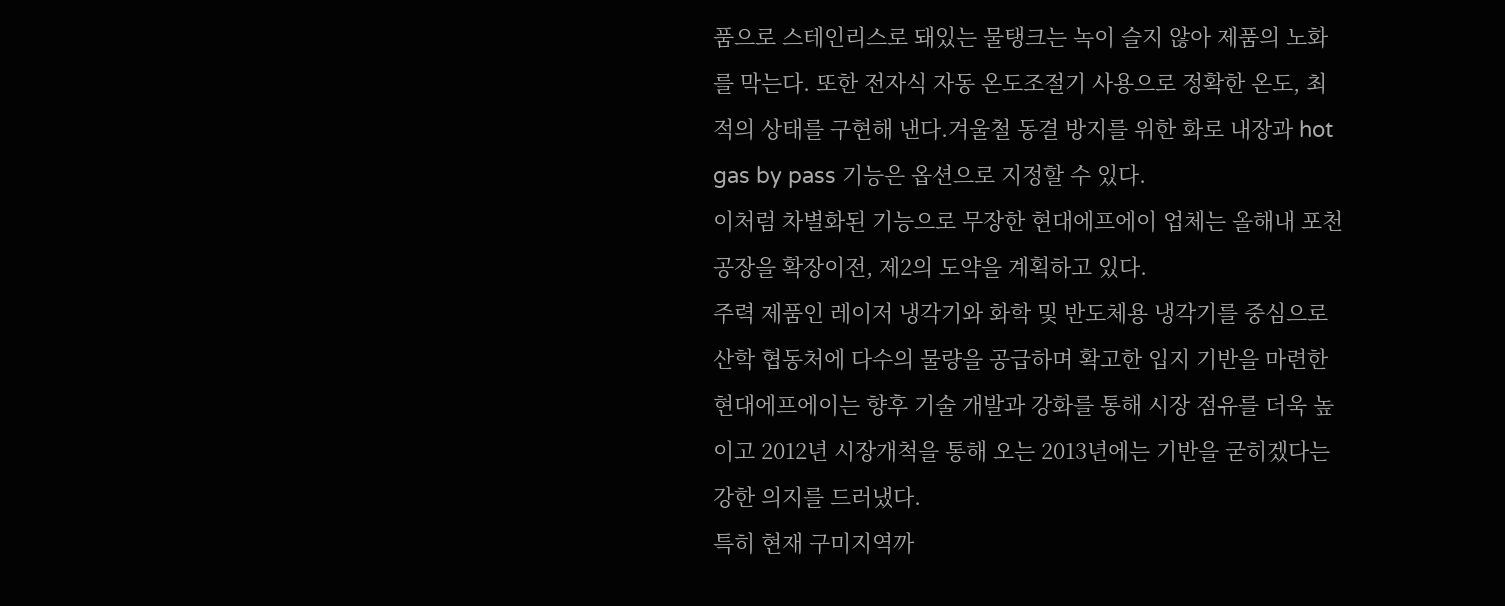품으로 스테인리스로 돼있는 물탱크는 녹이 슬지 않아 제품의 노화를 막는다. 또한 전자식 자동 온도조절기 사용으로 정확한 온도, 최적의 상태를 구현해 낸다.겨울철 동결 방지를 위한 화로 내장과 hot gas by pass 기능은 옵션으로 지정할 수 있다.
이처럼 차별화된 기능으로 무장한 현대에프에이 업체는 올해내 포천공장을 확장이전, 제2의 도약을 계획하고 있다.
주력 제품인 레이저 냉각기와 화학 및 반도체용 냉각기를 중심으로 산학 협동처에 다수의 물량을 공급하며 확고한 입지 기반을 마련한 현대에프에이는 향후 기술 개발과 강화를 통해 시장 점유를 더욱 높이고 2012년 시장개척을 통해 오는 2013년에는 기반을 굳히겠다는 강한 의지를 드러냈다.
특히 현재 구미지역까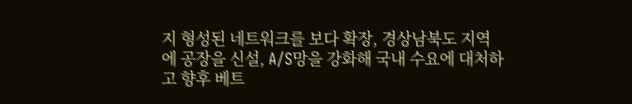지 형성된 네트워크를 보다 확장, 경상남북도 지역에 공장을 신설, A/S망을 강화해 국내 수요에 대처하고 향후 베트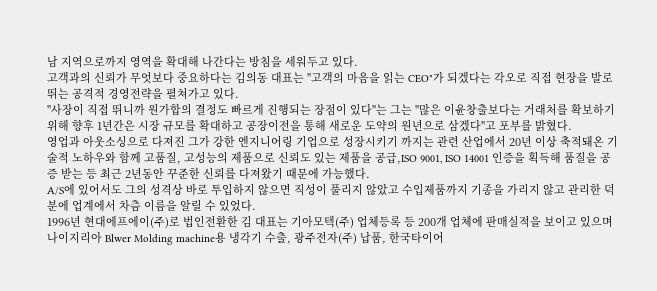남 지역으로까지 영역을 확대해 나간다는 방침을 세워두고 있다.
고객과의 신뢰가 무엇보다 중요하다는 김의동 대표는 "고객의 마음을 읽는 CEO"가 되겠다는 각오로 직접 현장을 발로뛰는 공격적 경영전략을 펼쳐가고 있다.
"사장이 직접 뛰니까 원가합의 결정도 빠르게 진행되는 장점이 있다"는 그는 "많은 이윤창출보다는 거래처를 확보하기 위해 향후 1년간은 시장 규모를 확대하고 공장이전을 통해 새로운 도약의 원년으로 삼겠다"고 포부를 밝혔다.
영업과 아웃소싱으로 다져진 그가 강한 엔지니어링 기업으로 성장시키기 까지는 관련 산업에서 20년 이상 축적돼온 기술적 노하우와 함께 고품질, 고성능의 제품으로 신뢰도 있는 제품을 공급,ISO 9001, ISO 14001 인증을 획득해 품질을 공증 받는 등 최근 2년동안 꾸준한 신뢰를 다져왔기 때문에 가능했다.
A/S에 있어서도 그의 성격상 바로 투입하지 않으면 직성이 풀리지 않았고 수입제품까지 기종을 가리지 않고 관리한 덕분에 업계에서 차츰 이름을 알릴 수 있었다.
1996년 현대에프에이(주)로 법인전환한 김 대표는 기아모텍(주) 업체등록 등 200개 업체에 판매실적을 보이고 있으며 나이지리아 Blwer Molding machine용 냉각기 수출, 광주전자(주) 납품, 한국타이어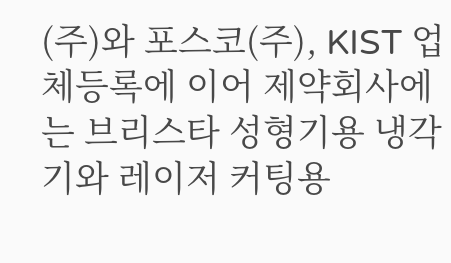(주)와 포스코(주), KIST 업체등록에 이어 제약회사에는 브리스타 성형기용 냉각기와 레이저 커팅용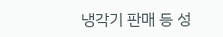냉각기 판매 등 성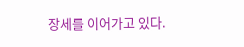장세를 이어가고 있다.